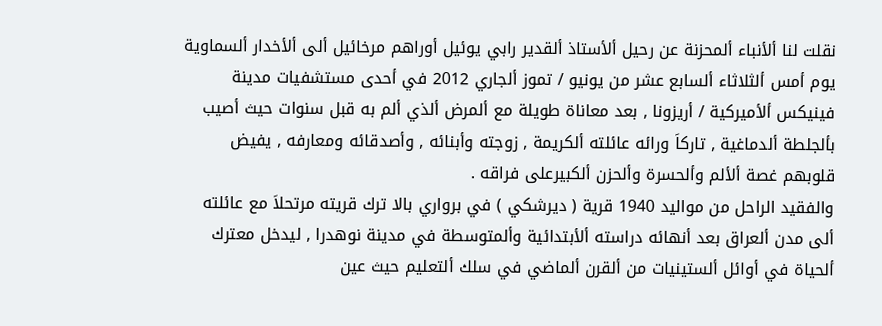نقلت لنا ألأنباء ألمحزنة عن رحيل ألأستاذ ألقدير رابي يوئيل أوراهم مرخائيل ألى ألأخدار ألسماوية يوم أمس ألثلاثاء ألسابع عشر من يونيو / تموز ألجاري 2012 في أحدى مستشفيات مدينة فينيكس ألأميركية / أريزونا , بعد معاناة طويلة مع ألمرض ألذي ألم به قبل سنوات حيث أصيب بألجلطة ألدماغية , تاركاَ ورائه عائلته ألكريمة , زوجته وأبنائه , وأصدقائه ومعارفه , يفيض قلوبهم غصة ألألم وألحسرة وألحزن ألكبيرعلى فراقه .
والفقيد الراحل من مواليد 1940 قرية ( ديرشكي ) في برواري بالا ترك قريته مرتحلاَ مع عائلته ألى مدن ألعراق بعد أنهائه دراسته ألأبتدائية وألمتوسطة في مدينة نوهدرا , ليدخل معترك ألحياة في أوائل ألستينيات من ألقرن ألماضي في سلك ألتعليم حيث عين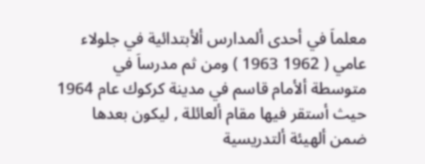معلماَ في أحدى ألمدارس ألأبتدائية في جلولاء عامي ( 1962 1963 ) ومن ثم مدرساَ في متوسطة ألأمام قاسم في مدينة كركوك عام 1964 حيث أستقر فيها مقام ألعائلة , ليكون بعدها ضمن ألهيئة ألتدريسية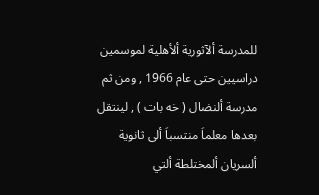للمدرسة ألآثورية ألأهلية لموسمين دراسيين حتى عام 1966 , ومن ثم مدرسة ألنضال ( خه بات ) , لينتقل بعدها معلماَ منتسباَ ألى ثانوية ألسريان ألمختلطة ألتي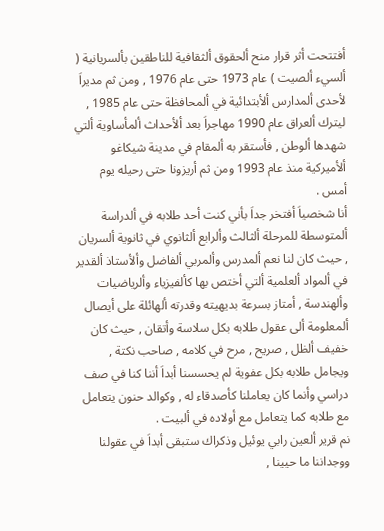أفتتحت أثر قرار منح ألحقوق ألثقافية للناطقين بألسريانية ( ألسيء ألصيت ) عام 1973 حتى عام 1976 , ومن ثم مديراَ لأحدى ألمدارس ألأبتدائية في ألمحافظة حتى عام 1985 , ليترك ألعراق عام 1990 مهاجراَ بعد ألأحداث ألمأساوية ألتي شهدها ألوطن , فأستقر به ألمقام في مدينة شيكاغو ألأميركية منذ عام 1993 ومن ثم أريزونا حتى رحيله يوم أمس .
أنا شخصياَ أفتخر جداَ بأني كنت أحد طلابه في ألدراسة ألمتوسطة للمرحلة ألثالث وألرابع ألثانوي في ثانوية ألسريان , حيث كان لنا نعم ألمدرس وألمربي ألفاضل وألأستاذ ألقدير في ألمواد ألعلمية ألتي أختص بها كألفيزياء وألرياضيات وألهندسة , أمتاز بسرعة بديهيته وقدرته ألهائلة على أيصال ألمعلومة ألى عقول طلابه بكل سلاسة وأتقان , حيث كان خفيف ألظل , صريح , مرح في كلامه , صاحب نكتة , ويجامل طلابه بكل عفوية لم يحسسنا أبداَ أننا كنا في صف دراسي وأنما كان يعاملنا كأصدقاء له , وكوالد حنون يتعامل مع طلابه كما يتعامل مع أولاده في ألبيت .
نم قرير ألعين رابي يوئيل وذكراك ستبقى أبداَ في عقولنا ووجداننا ما حيينا ,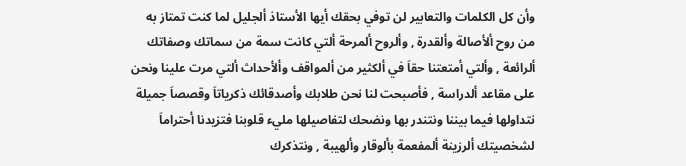وأن كل الكلمات والتعابير لن توفي بحقك أيها الأستاذ ألجليل لما كنت تمتاز به من روح ألأصالة وألقدرة , وألروح ألمرحة ألتي كانت سمة من سماتك وصفاتك ألرائعة , وألتي أمتعتنا حقاَ في ألكثير من ألمواقف وألأحداث ألتي مرت علينا ونحن على مقاعد ألدراسة , فأصبحت لنا نحن طلابك وأصدقائك ذكرياتاَ وقصصاَ جميلة نتداولها فيما بيننا ونتندر بها ونضحك لتفاصيلها مليء قلوبنا فتزيدنا أحتراماَ لشخصيتك ألرزينة ألمفعمة بألوقار وألهيبة , ونتذكرك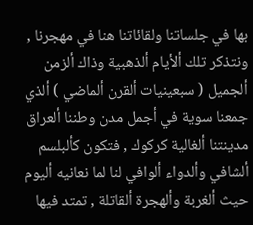بها في جلساتنا ولقائاتنا هنا في مهجرنا , ونتذكر تلك ألأيام ألذهبية وذاك ألزمن ألجميل ( سبعينيات ألقرن ألماضي ) ألذي جمعنا سوية في أجمل مدن وطننا ألعراق مدينتنا ألغالية كركوك , فتكون كألبلسم ألشافي وألدواء ألوافي لنا لما نعانيه أليوم حيث ألغربة وألهجرة ألقاتلة , تمتد فيها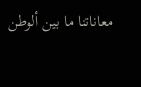معاناتنا ما بين ألوطن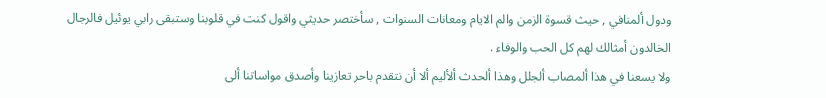ودول ألمنافي , حيث قسوة الزمن والم الايام ومعانات السنوات , سأختصر حديثي واقول كنت في قلوبنا وستبقى رابي يوئيل فالرجال الخالدون أمثالك لهم كل الحب والوفاء .
ولا يسعنا في هذا ألمصاب ألجلل وهذا ألحدث ألأليم ألا أن نتقدم باحر تعازينا وأصدق مواساتنا ألى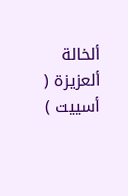ألخالة ألعزيزة ( أسييت )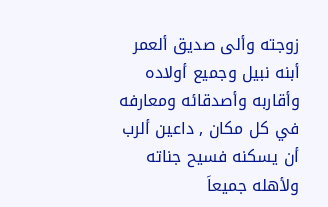زوجته وألى صديق ألعمر أبنه نبيل وجميع أولاده وأقاربه وأصدقائه ومعارفه في كل مكان , داعين ألرب أن يسكنه فسيح جناته ولأهله جميعاَ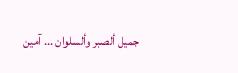جميل ألصبر وألسلوان ... آمين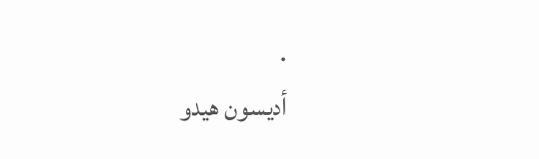.
أديسون هيدو